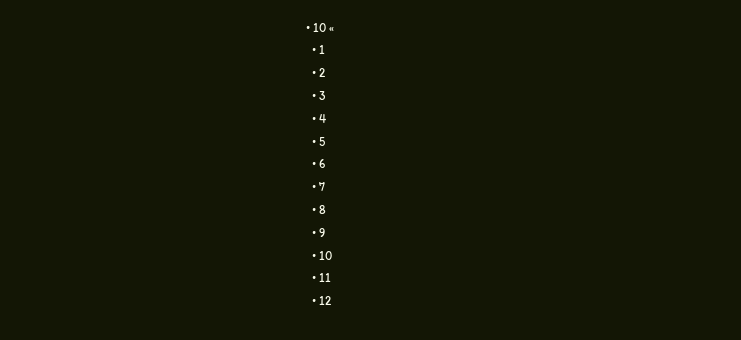• 10 «
  • 1
  • 2
  • 3
  • 4
  • 5
  • 6
  • 7
  • 8
  • 9
  • 10
  • 11
  • 12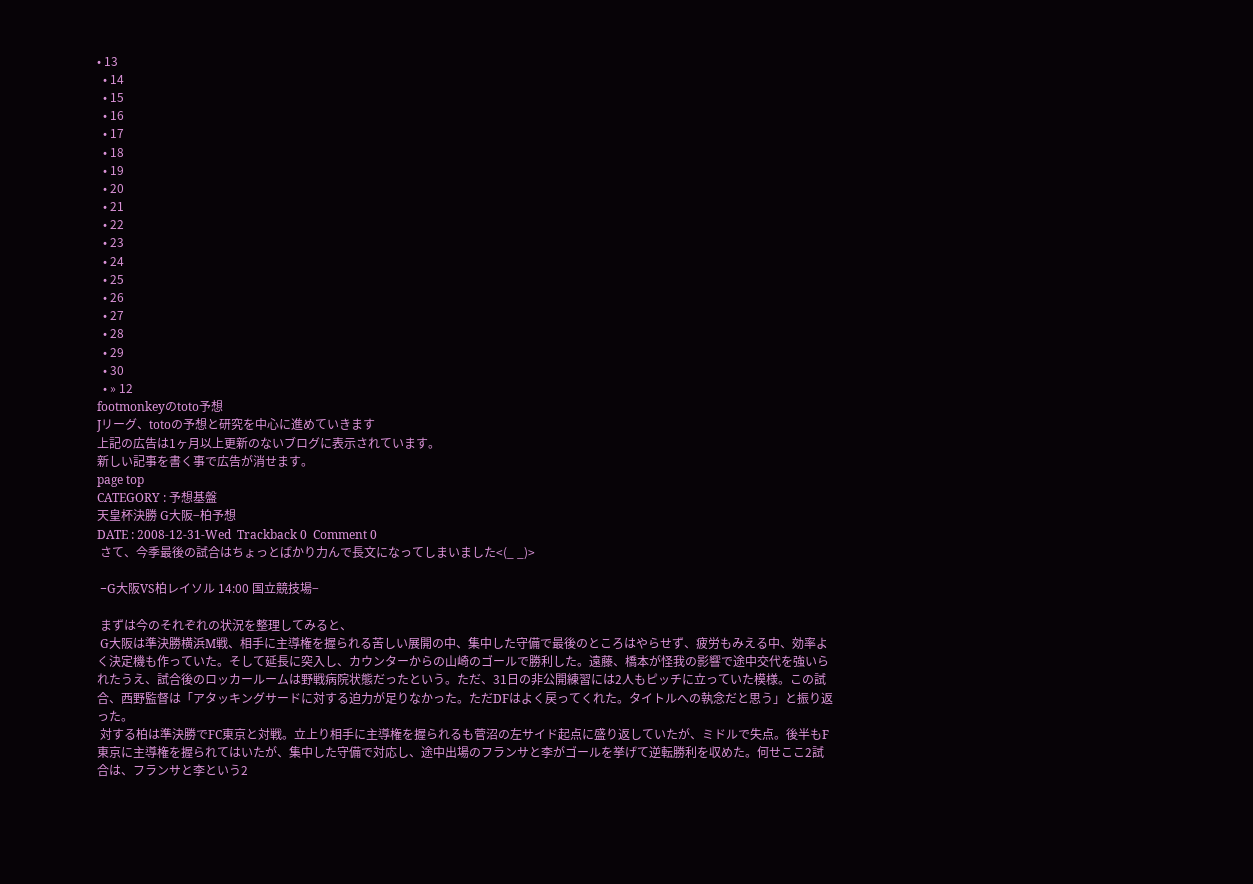• 13
  • 14
  • 15
  • 16
  • 17
  • 18
  • 19
  • 20
  • 21
  • 22
  • 23
  • 24
  • 25
  • 26
  • 27
  • 28
  • 29
  • 30
  • » 12
footmonkeyのtoto予想
Jリーグ、totoの予想と研究を中心に進めていきます
上記の広告は1ヶ月以上更新のないブログに表示されています。
新しい記事を書く事で広告が消せます。
page top
CATEGORY : 予想基盤
天皇杯決勝 G大阪−柏予想
DATE : 2008-12-31-Wed  Trackback 0  Comment 0
 さて、今季最後の試合はちょっとばかり力んで長文になってしまいました<(_ _)>

 −G大阪VS柏レイソル 14:00 国立競技場−

 まずは今のそれぞれの状況を整理してみると、
 G大阪は準決勝横浜M戦、相手に主導権を握られる苦しい展開の中、集中した守備で最後のところはやらせず、疲労もみえる中、効率よく決定機も作っていた。そして延長に突入し、カウンターからの山崎のゴールで勝利した。遠藤、橋本が怪我の影響で途中交代を強いられたうえ、試合後のロッカールームは野戦病院状態だったという。ただ、31日の非公開練習には2人もピッチに立っていた模様。この試合、西野監督は「アタッキングサードに対する迫力が足りなかった。ただDFはよく戻ってくれた。タイトルへの執念だと思う」と振り返った。
 対する柏は準決勝でFC東京と対戦。立上り相手に主導権を握られるも菅沼の左サイド起点に盛り返していたが、ミドルで失点。後半もF東京に主導権を握られてはいたが、集中した守備で対応し、途中出場のフランサと李がゴールを挙げて逆転勝利を収めた。何せここ2試合は、フランサと李という2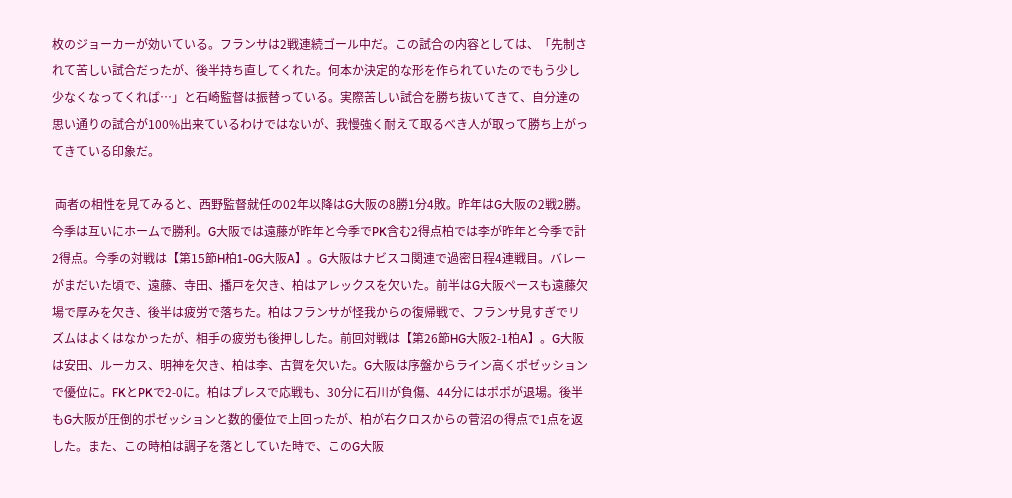枚のジョーカーが効いている。フランサは2戦連続ゴール中だ。この試合の内容としては、「先制されて苦しい試合だったが、後半持ち直してくれた。何本か決定的な形を作られていたのでもう少し少なくなってくれば…」と石崎監督は振替っている。実際苦しい試合を勝ち抜いてきて、自分達の思い通りの試合が100%出来ているわけではないが、我慢強く耐えて取るべき人が取って勝ち上がってきている印象だ。

 両者の相性を見てみると、西野監督就任の02年以降はG大阪の8勝1分4敗。昨年はG大阪の2戦2勝。今季は互いにホームで勝利。G大阪では遠藤が昨年と今季でPK含む2得点柏では李が昨年と今季で計2得点。今季の対戦は【第15節H柏1-0G大阪A】。G大阪はナビスコ関連で過密日程4連戦目。バレーがまだいた頃で、遠藤、寺田、播戸を欠き、柏はアレックスを欠いた。前半はG大阪ペースも遠藤欠場で厚みを欠き、後半は疲労で落ちた。柏はフランサが怪我からの復帰戦で、フランサ見すぎでリズムはよくはなかったが、相手の疲労も後押しした。前回対戦は【第26節HG大阪2-1柏A】。G大阪は安田、ルーカス、明神を欠き、柏は李、古賀を欠いた。G大阪は序盤からライン高くポゼッションで優位に。FKとPKで2-0に。柏はプレスで応戦も、30分に石川が負傷、44分にはポポが退場。後半もG大阪が圧倒的ポゼッションと数的優位で上回ったが、柏が右クロスからの菅沼の得点で1点を返した。また、この時柏は調子を落としていた時で、このG大阪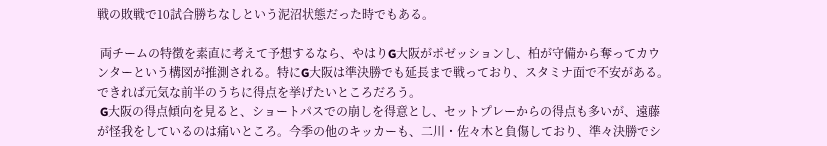戦の敗戦で10試合勝ちなしという泥沼状態だった時でもある。

 両チームの特徴を素直に考えて予想するなら、やはりG大阪がポゼッションし、柏が守備から奪ってカウンターという構図が推測される。特にG大阪は準決勝でも延長まで戦っており、スタミナ面で不安がある。できれば元気な前半のうちに得点を挙げたいところだろう。
 G大阪の得点傾向を見ると、ショートパスでの崩しを得意とし、セットプレーからの得点も多いが、遠藤が怪我をしているのは痛いところ。今季の他のキッカーも、二川・佐々木と負傷しており、準々決勝でシ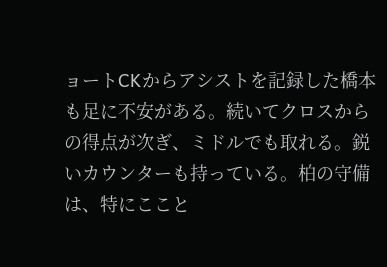ョートCKからアシストを記録した橋本も足に不安がある。続いてクロスからの得点が次ぎ、ミドルでも取れる。鋭いカウンターも持っている。柏の守備は、特にここと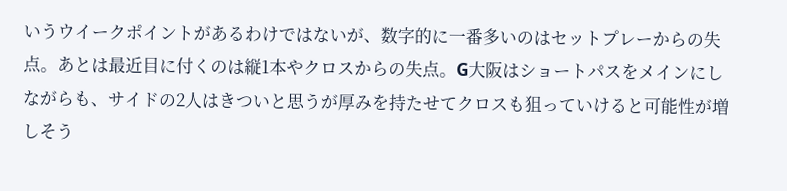いうウイークポイントがあるわけではないが、数字的に一番多いのはセットプレーからの失点。あとは最近目に付くのは縦1本やクロスからの失点。G大阪はショートパスをメインにしながらも、サイドの2人はきついと思うが厚みを持たせてクロスも狙っていけると可能性が増しそう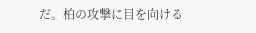だ。柏の攻撃に目を向ける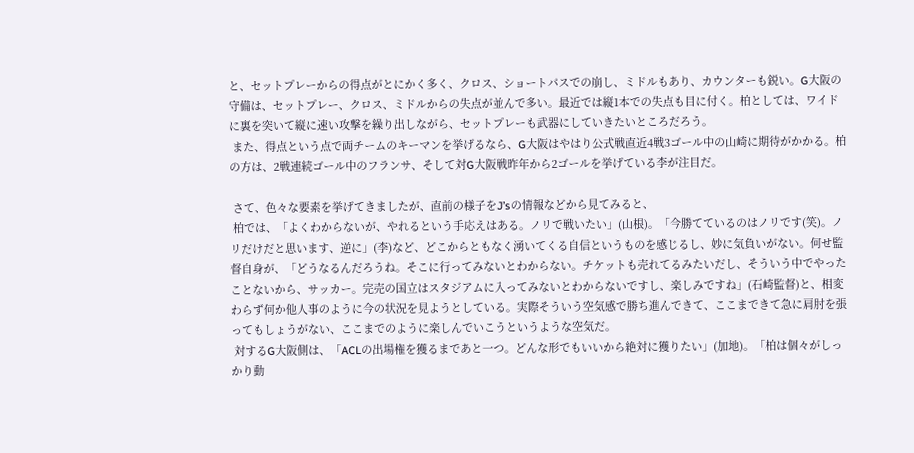と、セットプレーからの得点がとにかく多く、クロス、ショートパスでの崩し、ミドルもあり、カウンターも鋭い。G大阪の守備は、セットプレー、クロス、ミドルからの失点が並んで多い。最近では縦1本での失点も目に付く。柏としては、ワイドに裏を突いて縦に速い攻撃を繰り出しながら、セットプレーも武器にしていきたいところだろう。
 また、得点という点で両チームのキーマンを挙げるなら、G大阪はやはり公式戦直近4戦3ゴール中の山崎に期待がかかる。柏の方は、2戦連続ゴール中のフランサ、そして対G大阪戦昨年から2ゴールを挙げている李が注目だ。

 さて、色々な要素を挙げてきましたが、直前の様子をJ’sの情報などから見てみると、
 柏では、「よくわからないが、やれるという手応えはある。ノリで戦いたい」(山根)。「今勝てているのはノリです(笑)。ノリだけだと思います、逆に」(李)など、どこからともなく湧いてくる自信というものを感じるし、妙に気負いがない。何せ監督自身が、「どうなるんだろうね。そこに行ってみないとわからない。チケットも売れてるみたいだし、そういう中でやったことないから、サッカー。完売の国立はスタジアムに入ってみないとわからないですし、楽しみですね」(石崎監督)と、相変わらず何か他人事のように今の状況を見ようとしている。実際そういう空気感で勝ち進んできて、ここまできて急に肩肘を張ってもしょうがない、ここまでのように楽しんでいこうというような空気だ。
 対するG大阪側は、「ACLの出場権を獲るまであと一つ。どんな形でもいいから絶対に獲りたい」(加地)。「柏は個々がしっかり動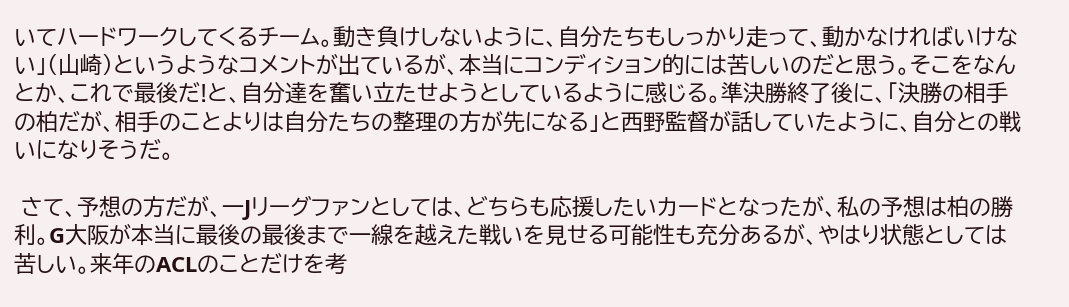いてハードワークしてくるチーム。動き負けしないように、自分たちもしっかり走って、動かなければいけない」(山崎)というようなコメントが出ているが、本当にコンディション的には苦しいのだと思う。そこをなんとか、これで最後だ!と、自分達を奮い立たせようとしているように感じる。準決勝終了後に、「決勝の相手の柏だが、相手のことよりは自分たちの整理の方が先になる」と西野監督が話していたように、自分との戦いになりそうだ。

 さて、予想の方だが、一Jリーグファンとしては、どちらも応援したいカードとなったが、私の予想は柏の勝利。G大阪が本当に最後の最後まで一線を越えた戦いを見せる可能性も充分あるが、やはり状態としては苦しい。来年のACLのことだけを考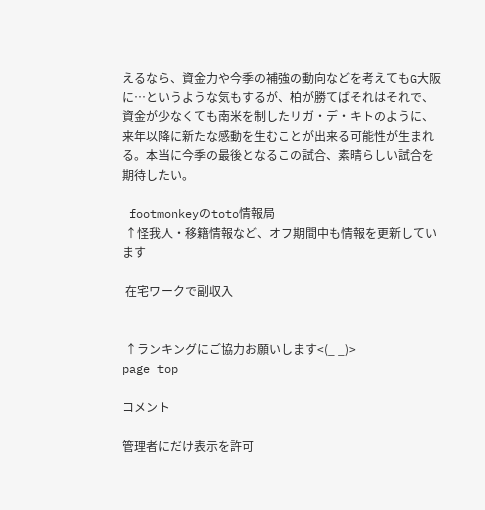えるなら、資金力や今季の補強の動向などを考えてもG大阪に…というような気もするが、柏が勝てばそれはそれで、資金が少なくても南米を制したリガ・デ・キトのように、来年以降に新たな感動を生むことが出来る可能性が生まれる。本当に今季の最後となるこの試合、素晴らしい試合を期待したい。

 footmonkeyのtoto情報局
 ↑怪我人・移籍情報など、オフ期間中も情報を更新しています

 在宅ワークで副収入


 ↑ランキングにご協力お願いします<(_ _)>
page top

コメント

管理者にだけ表示を許可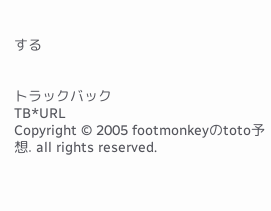する


トラックバック
TB*URL
Copyright © 2005 footmonkeyのtoto予想. all rights reserved.